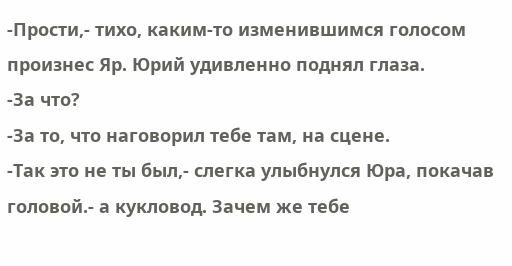-Прости,- тихо, каким-то изменившимся голосом произнес Яр. Юрий удивленно поднял глаза.
-За что?
-За то, что наговорил тебе там, на сцене.
-Так это не ты был,- слегка улыбнулся Юра, покачав головой.- а кукловод. Зачем же тебе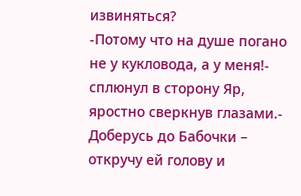извиняться?
-Потому что на душе погано не у кукловода, а у меня!- сплюнул в сторону Яр, яростно сверкнув глазами.- Доберусь до Бабочки – откручу ей голову и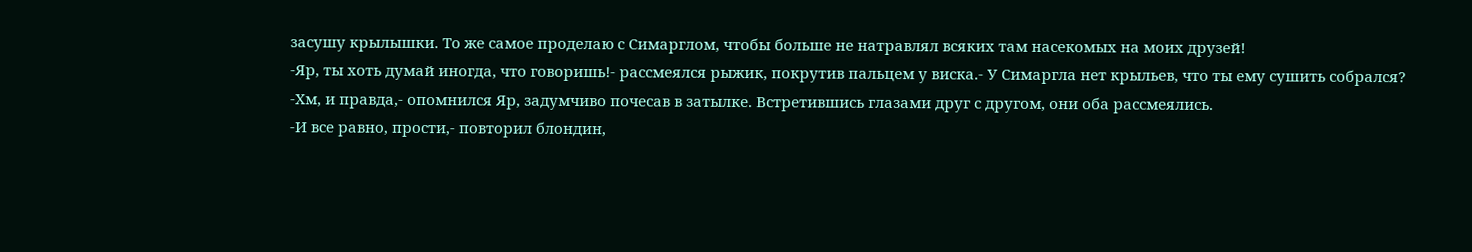засушу крылышки. То же самое проделаю с Симарглом, чтобы больше не натравлял всяких там насекомых на моих друзей!
-Яр, ты хоть думай иногда, что говоришь!- рассмеялся рыжик, покрутив пальцем у виска.- У Симаргла нет крыльев, что ты ему сушить собрался?
-Хм, и правда,- опомнился Яр, задумчиво почесав в затылке. Встретившись глазами друг с другом, они оба рассмеялись.
-И все равно, прости,- повторил блондин,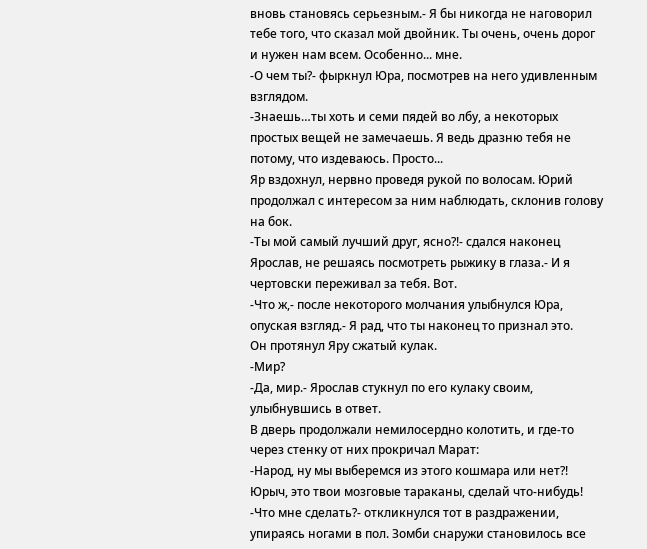вновь становясь серьезным.- Я бы никогда не наговорил тебе того, что сказал мой двойник. Ты очень, очень дорог и нужен нам всем. Особенно... мне.
-О чем ты?- фыркнул Юра, посмотрев на него удивленным взглядом.
-Знаешь…ты хоть и семи пядей во лбу, а некоторых простых вещей не замечаешь. Я ведь дразню тебя не потому, что издеваюсь. Просто...
Яр вздохнул, нервно проведя рукой по волосам. Юрий продолжал с интересом за ним наблюдать, склонив голову на бок.
-Ты мой самый лучший друг, ясно?!- сдался наконец Ярослав, не решаясь посмотреть рыжику в глаза.- И я чертовски переживал за тебя. Вот.
-Что ж,- после некоторого молчания улыбнулся Юра, опуская взгляд.- Я рад, что ты наконец то признал это.
Он протянул Яру сжатый кулак.
-Мир?
-Да, мир.- Ярослав стукнул по его кулаку своим, улыбнувшись в ответ.
В дверь продолжали немилосердно колотить, и где-то через стенку от них прокричал Марат:
-Народ, ну мы выберемся из этого кошмара или нет?! Юрыч, это твои мозговые тараканы, сделай что-нибудь!
-Что мне сделать?- откликнулся тот в раздражении, упираясь ногами в пол. Зомби снаружи становилось все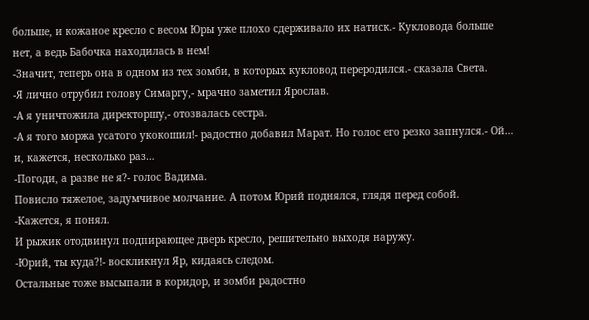больше, и кожаное кресло с весом Юры уже плохо сдерживало их натиск.- Кукловода больше нет, а ведь Бабочка находилась в нем!
-Значит, теперь она в одном из тех зомби, в которых кукловод переродился.- сказала Света.
-Я лично отрубил голову Симаргу,- мрачно заметил Ярослав.
-А я уничтожила директоршу,- отозвалась сестра.
-А я того моржа усатого укокошил!- радостно добавил Марат. Но голос его резко запнулся.- Ой… и, кажется, несколько раз…
-Погоди, а разве не я?- голос Вадима.
Повисло тяжелое, задумчивое молчание. А потом Юрий поднялся, глядя перед собой.
-Кажется, я понял.
И рыжик отодвинул подпирающее дверь кресло, решительно выходя наружу.
-Юрий, ты куда?!- воскликнул Яр, кидаясь следом.
Остальные тоже высыпали в коридор, и зомби радостно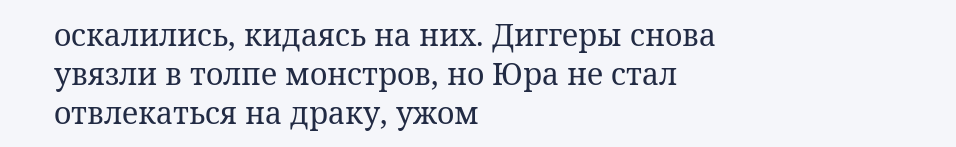оскалились, кидаясь на них. Диггеры снова увязли в толпе монстров, но Юра не стал отвлекаться на драку, ужом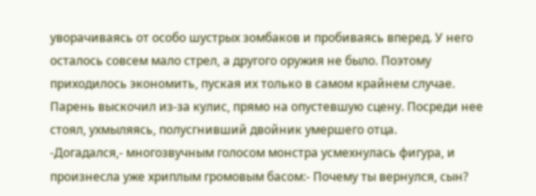уворачиваясь от особо шустрых зомбаков и пробиваясь вперед. У него осталось совсем мало стрел, а другого оружия не было. Поэтому приходилось экономить, пуская их только в самом крайнем случае.
Парень выскочил из-за кулис, прямо на опустевшую сцену. Посреди нее стоял, ухмыляясь, полусгнивший двойник умершего отца.
-Догадался,- многозвучным голосом монстра усмехнулась фигура, и произнесла уже хриплым громовым басом:- Почему ты вернулся, сын?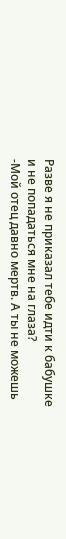Разве я не приказал тебе идти к бабушке и не попадаться мне на глаза?
-Мой отец давно мертв. А ты не можешь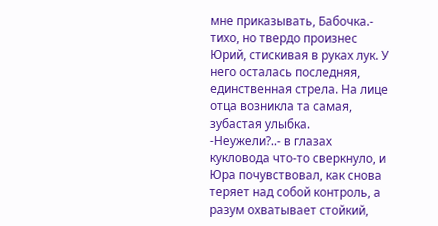мне приказывать, Бабочка.- тихо, но твердо произнес Юрий, стискивая в руках лук. У него осталась последняя, единственная стрела. На лице отца возникла та самая, зубастая улыбка.
-Неужели?..- в глазах кукловода что-то сверкнуло, и Юра почувствовал, как снова теряет над собой контроль, а разум охватывает стойкий,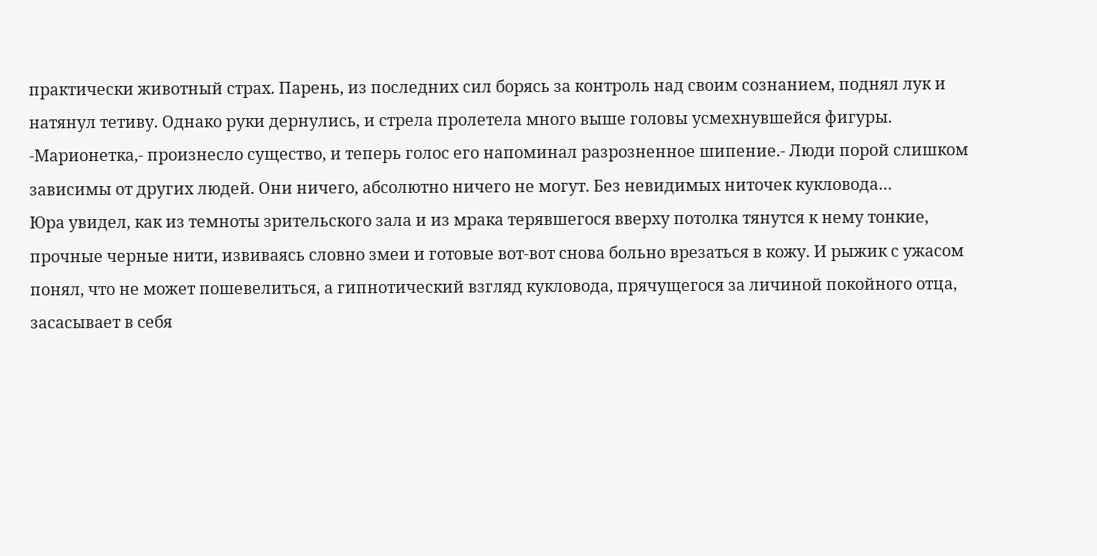практически животный страх. Парень, из последних сил борясь за контроль над своим сознанием, поднял лук и натянул тетиву. Однако руки дернулись, и стрела пролетела много выше головы усмехнувшейся фигуры.
-Марионетка,- произнесло существо, и теперь голос его напоминал разрозненное шипение.- Люди порой слишком зависимы от других людей. Они ничего, абсолютно ничего не могут. Без невидимых ниточек кукловода…
Юра увидел, как из темноты зрительского зала и из мрака терявшегося вверху потолка тянутся к нему тонкие, прочные черные нити, извиваясь словно змеи и готовые вот-вот снова больно врезаться в кожу. И рыжик с ужасом понял, что не может пошевелиться, а гипнотический взгляд кукловода, прячущегося за личиной покойного отца, засасывает в себя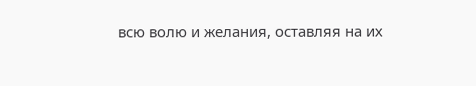всю волю и желания, оставляя на их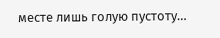месте лишь голую пустоту…